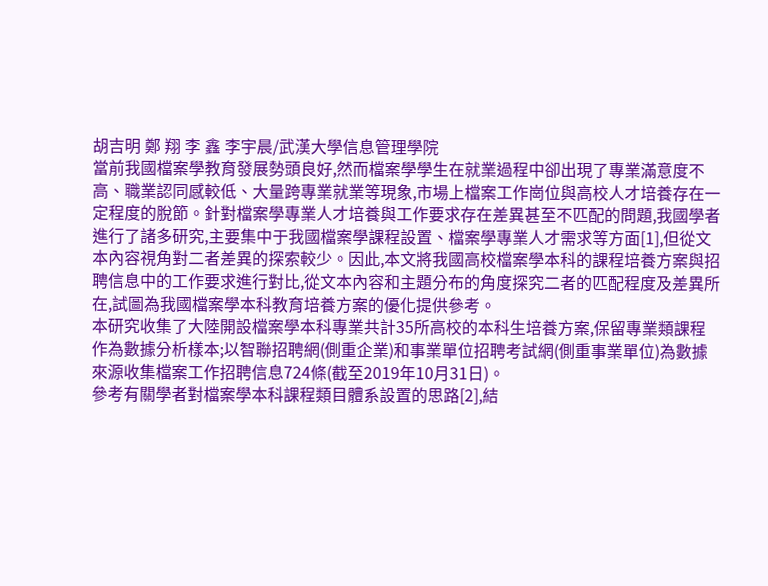胡吉明 鄭 翔 李 鑫 李宇晨/武漢大學信息管理學院
當前我國檔案學教育發展勢頭良好,然而檔案學學生在就業過程中卻出現了專業滿意度不高、職業認同感較低、大量跨專業就業等現象,市場上檔案工作崗位與高校人才培養存在一定程度的脫節。針對檔案學專業人才培養與工作要求存在差異甚至不匹配的問題,我國學者進行了諸多研究,主要集中于我國檔案學課程設置、檔案學專業人才需求等方面[1],但從文本內容視角對二者差異的探索較少。因此,本文將我國高校檔案學本科的課程培養方案與招聘信息中的工作要求進行對比,從文本內容和主題分布的角度探究二者的匹配程度及差異所在,試圖為我國檔案學本科教育培養方案的優化提供參考。
本研究收集了大陸開設檔案學本科專業共計35所高校的本科生培養方案,保留專業類課程作為數據分析樣本;以智聯招聘網(側重企業)和事業單位招聘考試網(側重事業單位)為數據來源收集檔案工作招聘信息724條(截至2019年10月31日)。
參考有關學者對檔案學本科課程類目體系設置的思路[2],結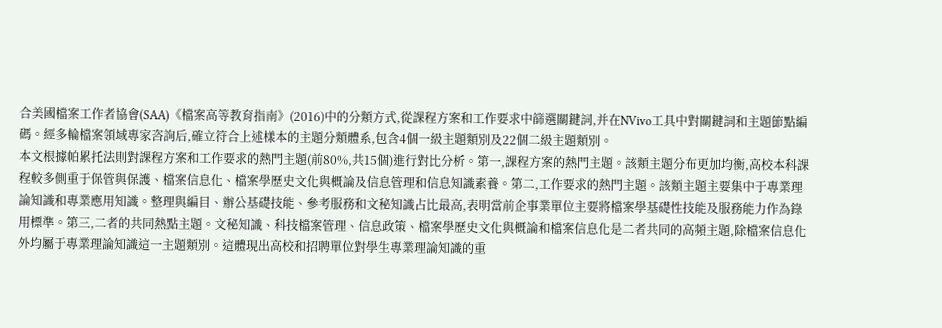合美國檔案工作者協會(SAA)《檔案高等教育指南》(2016)中的分類方式,從課程方案和工作要求中篩選關鍵詞,并在NVivo工具中對關鍵詞和主題節點編碼。經多輪檔案領域專家咨詢后,確立符合上述樣本的主題分類體系,包含4個一級主題類別及22個二級主題類別。
本文根據帕累托法則對課程方案和工作要求的熱門主題(前80%,共15個)進行對比分析。第一,課程方案的熱門主題。該類主題分布更加均衡,高校本科課程較多側重于保管與保護、檔案信息化、檔案學歷史文化與概論及信息管理和信息知識素養。第二,工作要求的熱門主題。該類主題主要集中于專業理論知識和專業應用知識。整理與編目、辦公基礎技能、參考服務和文秘知識占比最高,表明當前企事業單位主要將檔案學基礎性技能及服務能力作為錄用標準。第三,二者的共同熱點主題。文秘知識、科技檔案管理、信息政策、檔案學歷史文化與概論和檔案信息化是二者共同的高頻主題,除檔案信息化外均屬于專業理論知識這一主題類別。這體現出高校和招聘單位對學生專業理論知識的重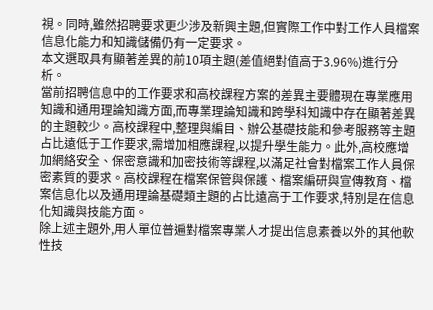視。同時,雖然招聘要求更少涉及新興主題,但實際工作中對工作人員檔案信息化能力和知識儲備仍有一定要求。
本文選取具有顯著差異的前10項主題(差值絕對值高于3.96%)進行分析。
當前招聘信息中的工作要求和高校課程方案的差異主要體現在專業應用知識和通用理論知識方面,而專業理論知識和跨學科知識中存在顯著差異的主題較少。高校課程中,整理與編目、辦公基礎技能和參考服務等主題占比遠低于工作要求,需增加相應課程,以提升學生能力。此外,高校應增加網絡安全、保密意識和加密技術等課程,以滿足社會對檔案工作人員保密素質的要求。高校課程在檔案保管與保護、檔案編研與宣傳教育、檔案信息化以及通用理論基礎類主題的占比遠高于工作要求,特別是在信息化知識與技能方面。
除上述主題外,用人單位普遍對檔案專業人才提出信息素養以外的其他軟性技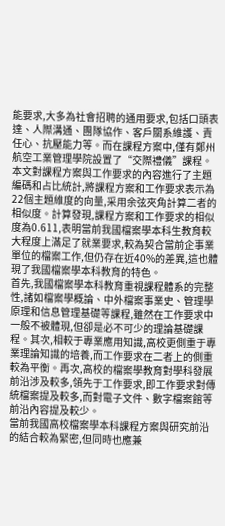能要求,大多為社會招聘的通用要求,包括口頭表達、人際溝通、團隊協作、客戶關系維護、責任心、抗壓能力等。而在課程方案中,僅有鄭州航空工業管理學院設置了“交際禮儀”課程。
本文對課程方案與工作要求的內容進行了主題編碼和占比統計,將課程方案和工作要求表示為22個主題維度的向量,采用余弦夾角計算二者的相似度。計算發現,課程方案和工作要求的相似度為0.611,表明當前我國檔案學本科生教育較大程度上滿足了就業要求,較為契合當前企事業單位的檔案工作,但仍存在近40%的差異,這也體現了我國檔案學本科教育的特色。
首先,我國檔案學本科教育重視課程體系的完整性,諸如檔案學概論、中外檔案事業史、管理學原理和信息管理基礎等課程,雖然在工作要求中一般不被體現,但卻是必不可少的理論基礎課程。其次,相較于專業應用知識,高校更側重于專業理論知識的培養,而工作要求在二者上的側重較為平衡。再次,高校的檔案學教育對學科發展前沿涉及較多,領先于工作要求,即工作要求對傳統檔案提及較多,而對電子文件、數字檔案館等前沿內容提及較少。
當前我國高校檔案學本科課程方案與研究前沿的結合較為緊密,但同時也應兼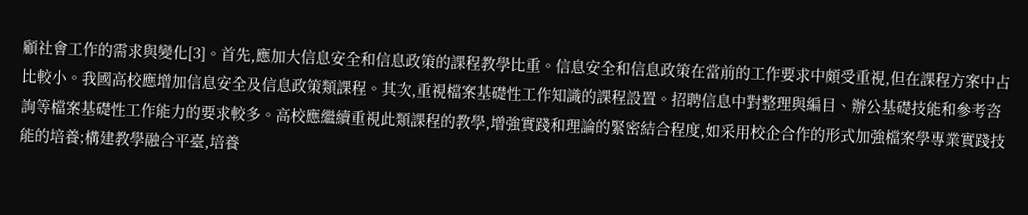顧社會工作的需求與變化[3]。首先,應加大信息安全和信息政策的課程教學比重。信息安全和信息政策在當前的工作要求中頗受重視,但在課程方案中占比較小。我國高校應增加信息安全及信息政策類課程。其次,重視檔案基礎性工作知識的課程設置。招聘信息中對整理與編目、辦公基礎技能和參考咨詢等檔案基礎性工作能力的要求較多。高校應繼續重視此類課程的教學,增強實踐和理論的緊密結合程度,如采用校企合作的形式加強檔案學專業實踐技能的培養;構建教學融合平臺,培養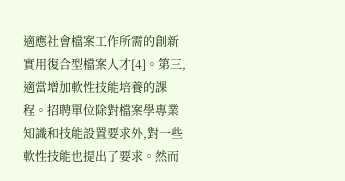適應社會檔案工作所需的創新實用復合型檔案人才[4]。第三,適當增加軟性技能培養的課程。招聘單位除對檔案學專業知識和技能設置要求外,對一些軟性技能也提出了要求。然而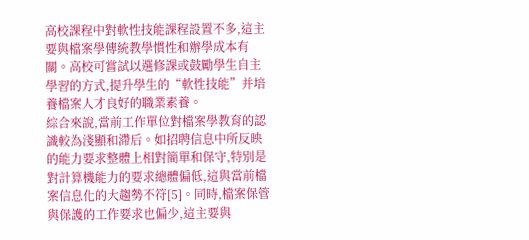高校課程中對軟性技能課程設置不多,這主要與檔案學傳統教學慣性和辦學成本有關。高校可嘗試以選修課或鼓勵學生自主學習的方式,提升學生的“軟性技能”并培養檔案人才良好的職業素養。
綜合來說,當前工作單位對檔案學教育的認識較為淺顯和滯后。如招聘信息中所反映的能力要求整體上相對簡單和保守,特別是對計算機能力的要求總體偏低,這與當前檔案信息化的大趨勢不符[5]。同時,檔案保管與保護的工作要求也偏少,這主要與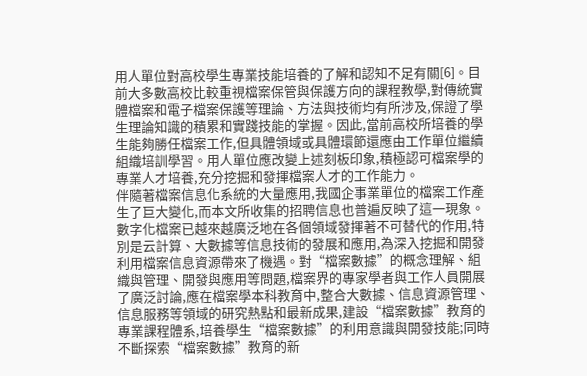用人單位對高校學生專業技能培養的了解和認知不足有關[6]。目前大多數高校比較重視檔案保管與保護方向的課程教學,對傳統實體檔案和電子檔案保護等理論、方法與技術均有所涉及,保證了學生理論知識的積累和實踐技能的掌握。因此,當前高校所培養的學生能夠勝任檔案工作,但具體領域或具體環節還應由工作單位繼續組織培訓學習。用人單位應改變上述刻板印象,積極認可檔案學的專業人才培養,充分挖掘和發揮檔案人才的工作能力。
伴隨著檔案信息化系統的大量應用,我國企事業單位的檔案工作產生了巨大變化,而本文所收集的招聘信息也普遍反映了這一現象。數字化檔案已越來越廣泛地在各個領域發揮著不可替代的作用,特別是云計算、大數據等信息技術的發展和應用,為深入挖掘和開發利用檔案信息資源帶來了機遇。對“檔案數據”的概念理解、組織與管理、開發與應用等問題,檔案界的專家學者與工作人員開展了廣泛討論,應在檔案學本科教育中,整合大數據、信息資源管理、信息服務等領域的研究熱點和最新成果,建設“檔案數據”教育的專業課程體系,培養學生“檔案數據”的利用意識與開發技能;同時不斷探索“檔案數據”教育的新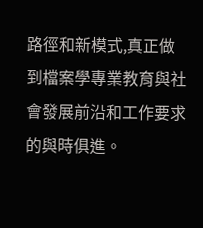路徑和新模式,真正做到檔案學專業教育與社會發展前沿和工作要求的與時俱進。